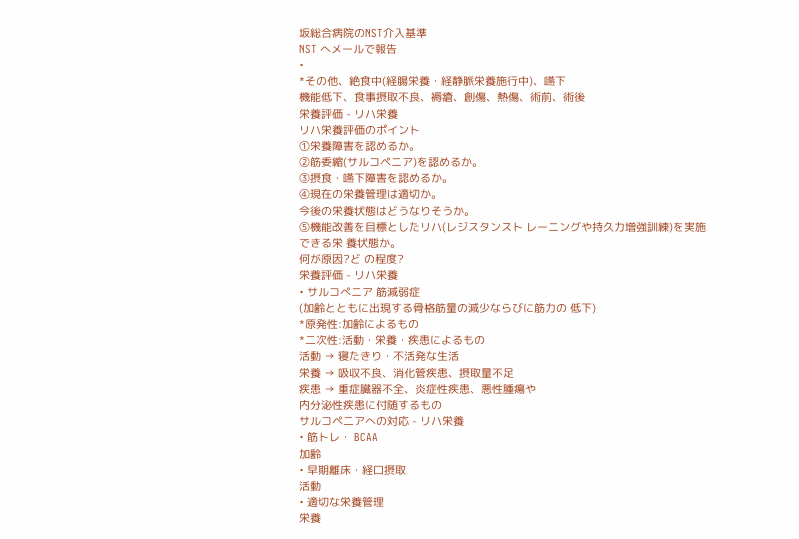坂総合病院のNST介入基準
NST へメールで報告
•
*その他、絶食中(経腸栄養・経静脈栄養施行中)、嚥下
機能低下、食事摂取不良、褥瘡、創傷、熱傷、術前、術後
栄養評価 - リハ栄養
リハ栄養評価のポイント
①栄養障害を認めるか。
②筋委縮(サルコペニア)を認めるか。
③摂食・嚥下障害を認めるか。
④現在の栄養管理は適切か。
今後の栄養状態はどうなりそうか。
⑤機能改善を目標としたリハ(レジスタンスト レーニングや持久力増強訓練)を実施できる栄 養状態か。
何が原因?ど の程度?
栄養評価 - リハ栄養
• サルコぺニア 筋減弱症
(加齢とともに出現する骨格筋量の減少ならびに筋力の 低下)
*原発性:加齢によるもの
*二次性:活動・栄養・疾患によるもの
活動 → 寝たきり・不活発な生活
栄養 → 吸収不良、消化管疾患、摂取量不足
疾患 → 重症臓器不全、炎症性疾患、悪性腫瘍や
内分泌性疾患に付随するもの
サルコペ二アへの対応 - リハ栄養
• 筋トレ・ BCAA
加齢
• 早期離床・経口摂取
活動
• 適切な栄養管理
栄養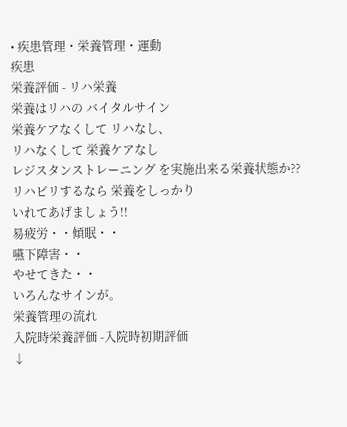• 疾患管理・栄養管理・運動
疾患
栄養評価 - リハ栄養
栄養はリハの バイタルサイン
栄養ケアなくして リハなし、
リハなくして 栄養ケアなし
レジスタンストレーニング を実施出来る栄養状態か??
リハビリするなら 栄養をしっかり
いれてあげましょう!!
易疲労・・傾眠・・
嚥下障害・・
やせてきた・・
いろんなサインが。
栄養管理の流れ
入院時栄養評価 -入院時初期評価
↓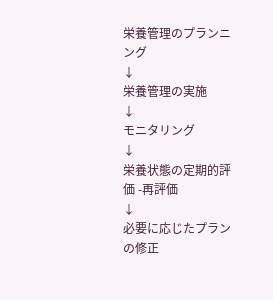栄養管理のプランニング
↓
栄養管理の実施
↓
モニタリング
↓
栄養状態の定期的評価 -再評価
↓
必要に応じたプランの修正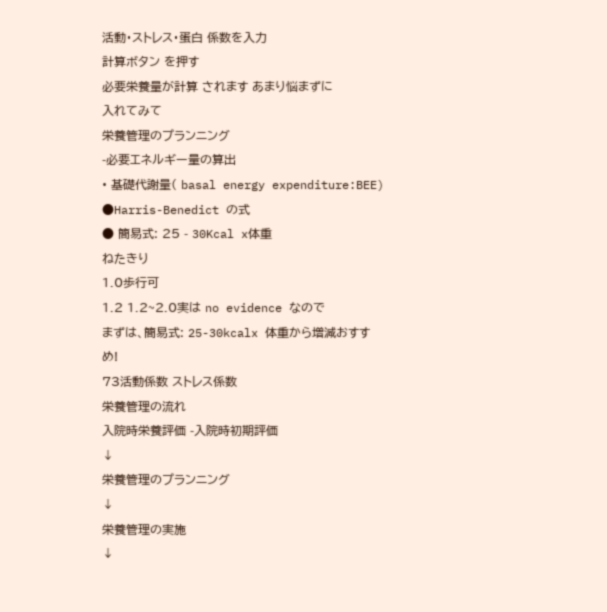活動・ストレス・蛋白 係数を入力
計算ボタン を押す
必要栄養量が計算 されます あまり悩まずに
入れてみて
栄養管理のプランニング
-必要エネルギー量の算出
• 基礎代謝量( basal energy expenditure:BEE)
●Harris-Benedict の式
● 簡易式: 25 - 30Kcal x体重
ねたきり
1.0歩行可
1.2 1.2~2.0実は no evidence なので
まずは、簡易式: 25-30kcalx 体重から増減おすす
め!
73活動係数 ストレス係数
栄養管理の流れ
入院時栄養評価 -入院時初期評価
↓
栄養管理のプランニング
↓
栄養管理の実施
↓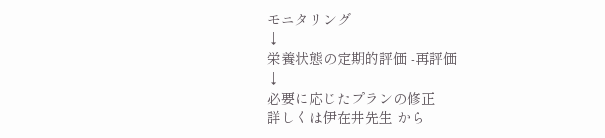モニタリング
↓
栄養状態の定期的評価 -再評価
↓
必要に応じたプランの修正
詳しくは伊在井先生 から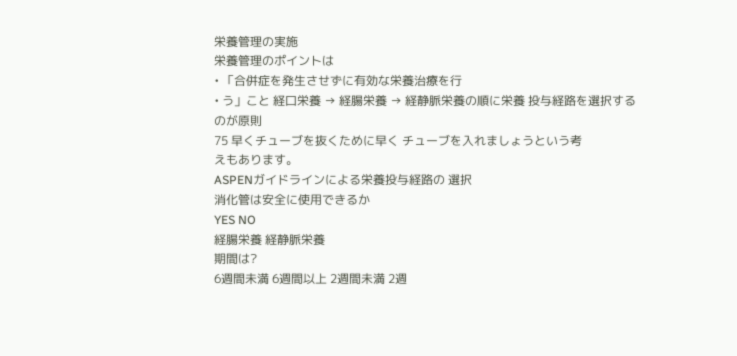栄養管理の実施
栄養管理のポイントは
• 「合併症を発生させずに有効な栄養治療を行
• う」こと 経口栄養 → 経腸栄養 → 経静脈栄養の順に栄養 投与経路を選択するのが原則
75 早くチューブを抜くために早く チューブを入れましょうという考
えもあります。
ASPENガイドラインによる栄養投与経路の 選択
消化管は安全に使用できるか
YES NO
経腸栄養 経静脈栄養
期間は?
6週間未満 6週間以上 2週間未満 2週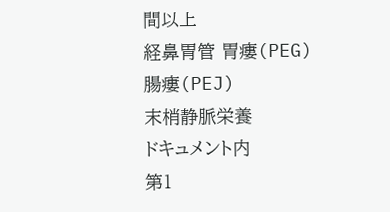間以上
経鼻胃管 胃瘻(PEG)
腸瘻(PEJ)
末梢静脈栄養
ドキュメント内
第1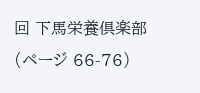回 下馬栄養倶楽部
(ページ 66-76)